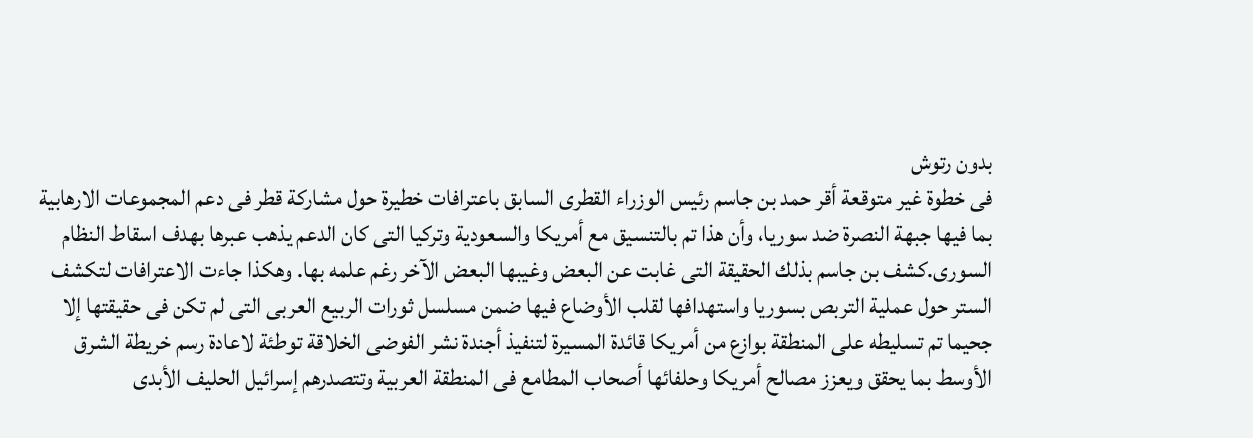بدون رتوش
فى خطوة غير متوقعة أقر حمد بن جاسم رئيس الوزراء القطرى السابق باعترافات خطيرة حول مشاركة قطر فى دعم المجموعات الارهابية بما فيها جبهة النصرة ضد سوريا، وأن هذا تم بالتنسيق مع أمريكا والسعودية وتركيا التى كان الدعم يذهب عبرها بهدف اسقاط النظام السورى.كشف بن جاسم بذلك الحقيقة التى غابت عن البعض وغيبها البعض الآخر رغم علمه بها. وهكذا جاءت الاعترافات لتكشف الستر حول عملية التربص بسوريا واستهدافها لقلب الأوضاع فيها ضمن مسلسل ثورات الربيع العربى التى لم تكن فى حقيقتها إلا جحيما تم تسليطه على المنطقة بوازع من أمريكا قائدة المسيرة لتنفيذ أجندة نشر الفوضى الخلاقة توطئة لاعادة رسم خريطة الشرق الأوسط بما يحقق ويعزز مصالح أمريكا وحلفائها أصحاب المطامع فى المنطقة العربية وتتصدرهم إسرائيل الحليف الأبدى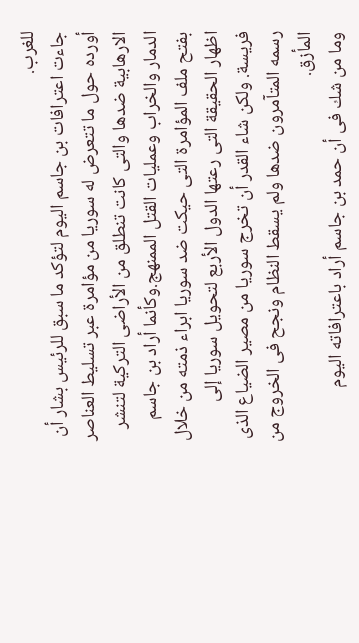للغرب.
جاءت اعترافات بن جاسم اليوم لتؤكد ما سبق للرئيس بشار أن أورده حول ما تتعرض له سوريا من مؤامرة عبر تسليط العناصر الارهابية ضدها والتى كانت تنطلق من الأراضى التركية لتنشر الدمار والخراب وعمليات القتل الممنهج.وكأنما أراد بن جاسم بفتح ملف المؤامرة التى حيكت ضد سوريا ابراء ذمته من خلال اظهار الحقيقة التى رعتها الدول الأربع لتحويل سوريا إلى فريسة. ولكن شاء القدر أن تخرج سوريا من مصير الضياع الذى رسمه المتآمرون ضدها ولم يسقط النظام ونجح فى الخروج من المأزق.
وما من شك فى أن حمد بن جاسم أراد باعترافاته اليوم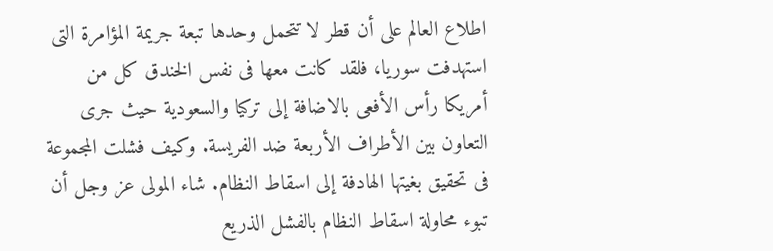اطلاع العالم على أن قطر لا تتحمل وحدها تبعة جريمة المؤامرة التى استهدفت سوريا، فلقد كانت معها فى نفس الخندق كل من أمريكا رأس الأفعى بالاضافة إلى تركيا والسعودية حيث جرى التعاون بين الأطراف الأربعة ضد الفريسة. وكيف فشلت المجموعة فى تحقيق بغيتها الهادفة إلى اسقاط النظام. شاء المولى عز وجل أن تبوء محاولة اسقاط النظام بالفشل الذريع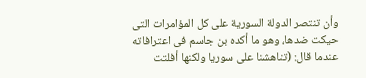وأن تنتصر الدولة السورية على كل المؤامرات التى حيكت ضدها، وهو ما أكده بن جاسم فى اعترافاته عندما قال: (تناهشنا على سوريا ولكنها أفلتت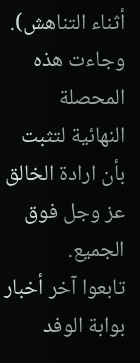أثناء التناهش). وجاءت هذه المحصلة النهائية لتثبت بأن ارادة الخالق عز وجل فوق الجميع.
تابعوا آخر أخبار بوابة الوفد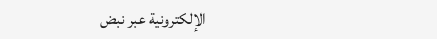الإلكترونية عبر نبض